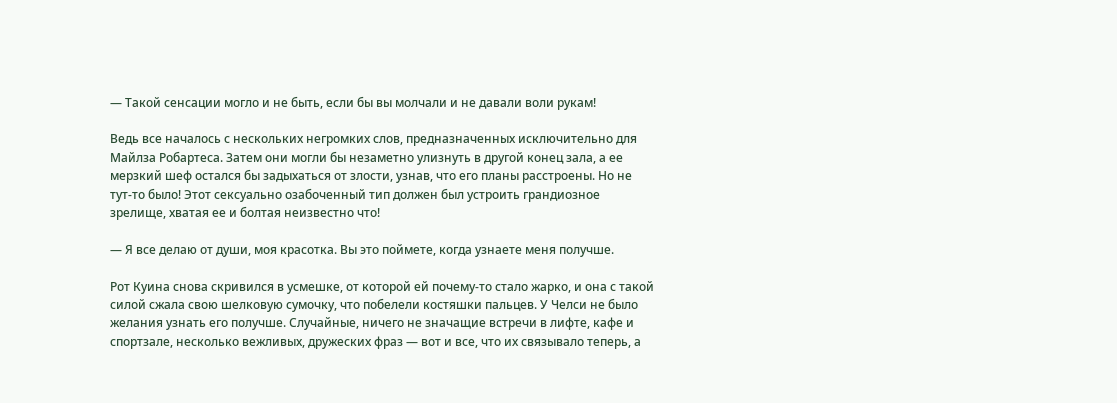— Такой сенсации могло и не быть, если бы вы молчали и не давали воли рукам!

Ведь все началось с нескольких негромких слов, предназначенных исключительно для Майлза Робартеса. Затем они могли бы незаметно улизнуть в другой конец зала, а ее мерзкий шеф остался бы задыхаться от злости, узнав, что его планы расстроены. Но не тут-то было! Этот сексуально озабоченный тип должен был устроить грандиозное зрелище, хватая ее и болтая неизвестно что!

— Я все делаю от души, моя красотка. Вы это поймете, когда узнаете меня получше.

Рот Куина снова скривился в усмешке, от которой ей почему-то стало жарко, и она с такой силой сжала свою шелковую сумочку, что побелели костяшки пальцев. У Челси не было желания узнать его получше. Случайные, ничего не значащие встречи в лифте, кафе и спортзале, несколько вежливых, дружеских фраз — вот и все, что их связывало теперь, а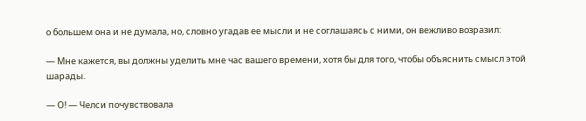о большем она и не думала, но, словно угадав ее мысли и не соглашаясь с ними, он вежливо возразил:

— Мне кажется, вы должны уделить мне час вашего времени, хотя бы для того, чтобы объяснить смысл этой шарады.

— О! — Челси почувствовала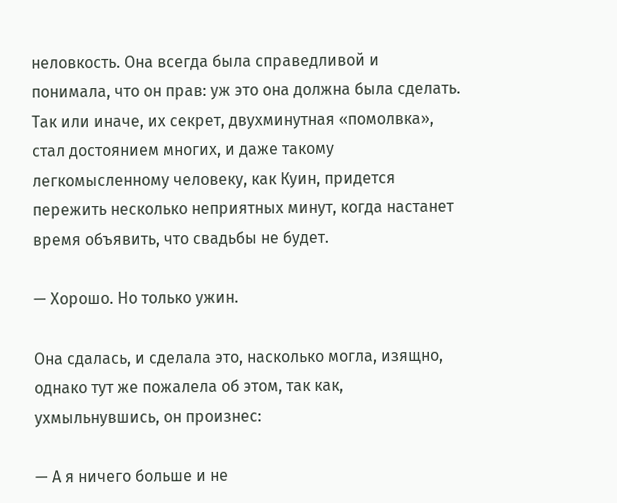неловкость. Она всегда была справедливой и понимала, что он прав: уж это она должна была сделать. Так или иначе, их секрет, двухминутная «помолвка», стал достоянием многих, и даже такому легкомысленному человеку, как Куин, придется пережить несколько неприятных минут, когда настанет время объявить, что свадьбы не будет.

— Хорошо. Но только ужин.

Она сдалась, и сделала это, насколько могла, изящно, однако тут же пожалела об этом, так как, ухмыльнувшись, он произнес:

— А я ничего больше и не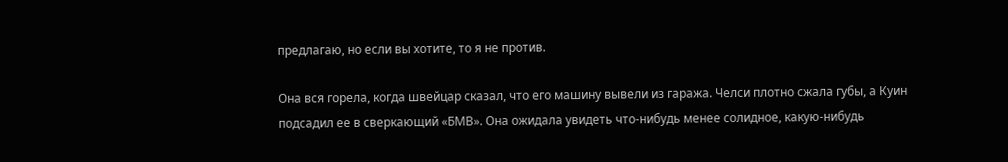предлагаю, но если вы хотите, то я не против.

Она вся горела, когда швейцар сказал, что его машину вывели из гаража. Челси плотно сжала губы, а Куин подсадил ее в сверкающий «БМВ». Она ожидала увидеть что-нибудь менее солидное, какую-нибудь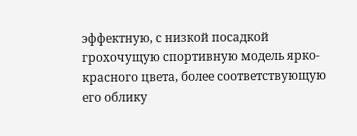эффектную, с низкой посадкой грохочущую спортивную модель ярко-красного цвета, более соответствующую его облику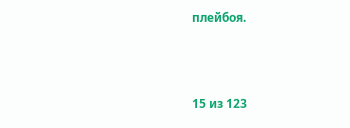плейбоя.



15 из 123